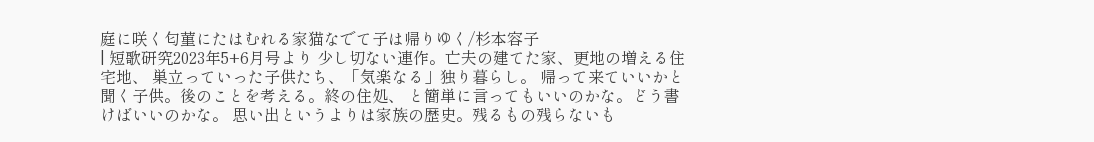庭に咲く匂菫にたはむれる家猫なでて子は帰りゆく/杉本容子
| 短歌研究2023年5+6月号より 少し切ない連作。亡夫の建てた家、更地の増える住宅地、 巣立っていった子供たち、「気楽なる」独り暮らし。 帰って来ていいかと聞く子供。後のことを考える。終の住処、 と簡単に言ってもいいのかな。どう書けばいいのかな。 思い出というよりは家族の歴史。残るもの残らないも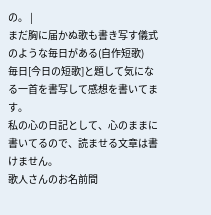の。 |
まだ胸に届かぬ歌も書き写す儀式のような毎日がある(自作短歌)
毎日[今日の短歌]と題して気になる一首を書写して感想を書いてます。
私の心の日記として、心のままに書いてるので、読ませる文章は書けません。
歌人さんのお名前間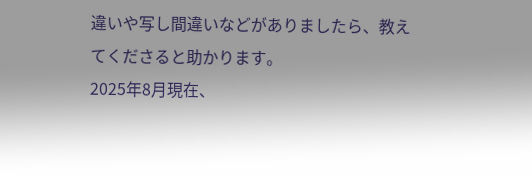違いや写し間違いなどがありましたら、教えてくださると助かります。
2025年8月現在、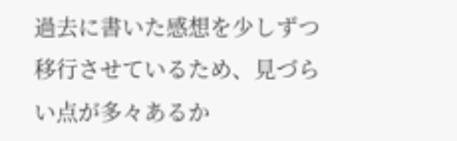過去に書いた感想を少しずつ移行させているため、見づらい点が多々あるか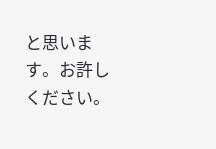と思います。お許しください。